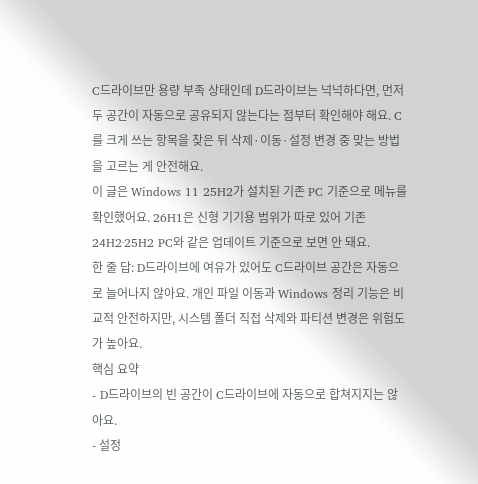C드라이브만 용량 부족 상태인데 D드라이브는 넉넉하다면, 먼저 두 공간이 자동으로 공유되지 않는다는 점부터 확인해야 해요. C를 크게 쓰는 항목을 찾은 뒤 삭제·이동·설정 변경 중 맞는 방법을 고르는 게 안전해요.
이 글은 Windows 11 25H2가 설치된 기존 PC 기준으로 메뉴를 확인했어요. 26H1은 신형 기기용 범위가 따로 있어 기존 24H2·25H2 PC와 같은 업데이트 기준으로 보면 안 돼요.
한 줄 답: D드라이브에 여유가 있어도 C드라이브 공간은 자동으로 늘어나지 않아요. 개인 파일 이동과 Windows 정리 기능은 비교적 안전하지만, 시스템 폴더 직접 삭제와 파티션 변경은 위험도가 높아요.
핵심 요약
- D드라이브의 빈 공간이 C드라이브에 자동으로 합쳐지지는 않아요.
- 설정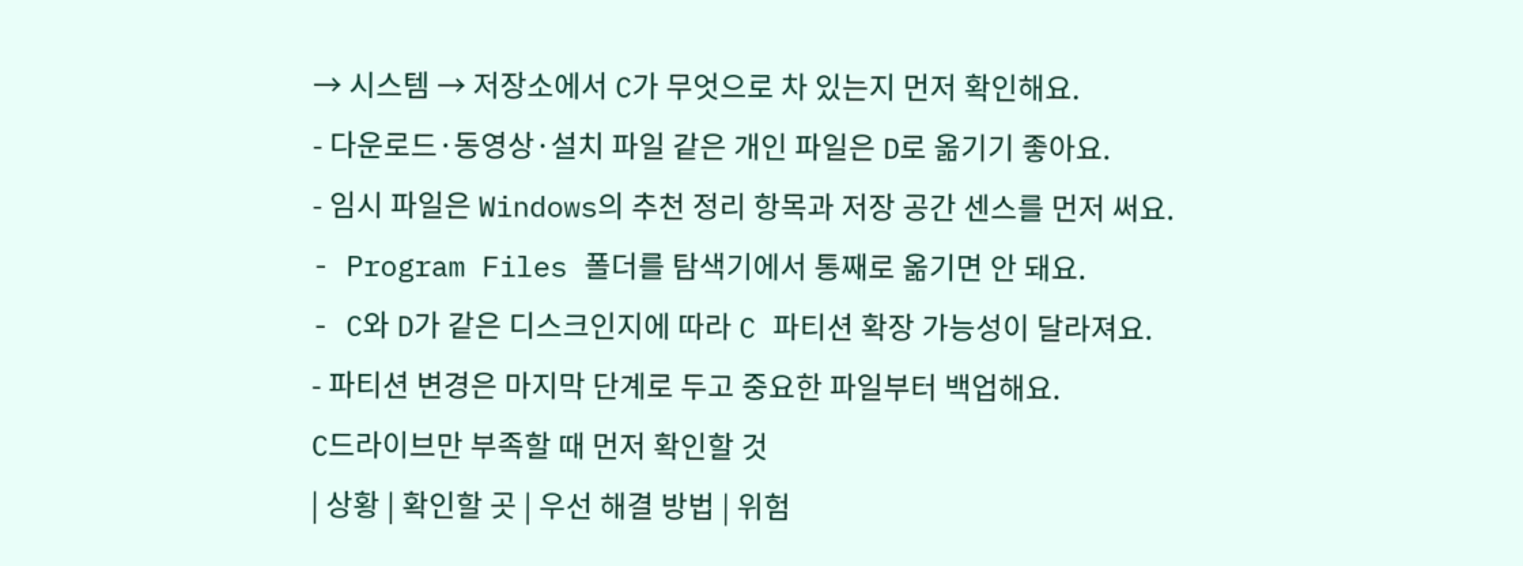→ 시스템 → 저장소에서 C가 무엇으로 차 있는지 먼저 확인해요.
- 다운로드·동영상·설치 파일 같은 개인 파일은 D로 옮기기 좋아요.
- 임시 파일은 Windows의 추천 정리 항목과 저장 공간 센스를 먼저 써요.
- Program Files 폴더를 탐색기에서 통째로 옮기면 안 돼요.
- C와 D가 같은 디스크인지에 따라 C 파티션 확장 가능성이 달라져요.
- 파티션 변경은 마지막 단계로 두고 중요한 파일부터 백업해요.
C드라이브만 부족할 때 먼저 확인할 것
| 상황 | 확인할 곳 | 우선 해결 방법 | 위험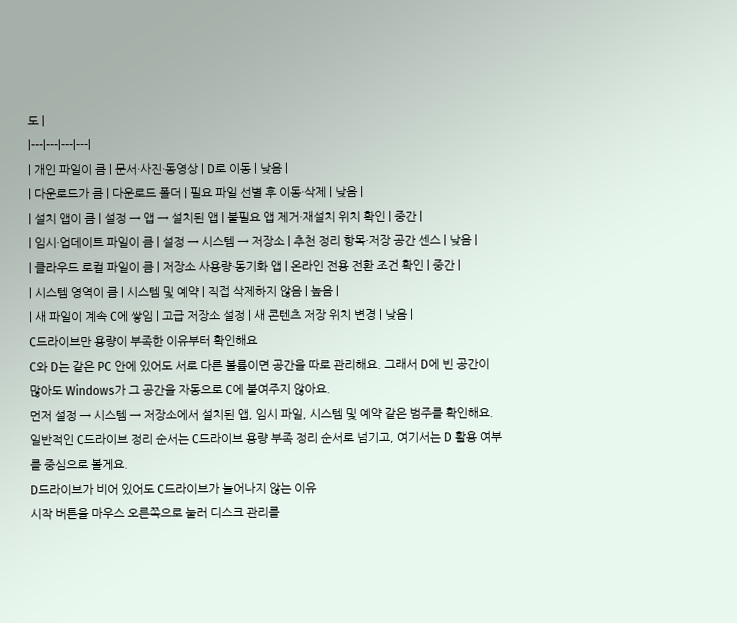도 |
|---|---|---|---|
| 개인 파일이 큼 | 문서·사진·동영상 | D로 이동 | 낮음 |
| 다운로드가 큼 | 다운로드 폴더 | 필요 파일 선별 후 이동·삭제 | 낮음 |
| 설치 앱이 큼 | 설정 → 앱 → 설치된 앱 | 불필요 앱 제거·재설치 위치 확인 | 중간 |
| 임시·업데이트 파일이 큼 | 설정 → 시스템 → 저장소 | 추천 정리 항목·저장 공간 센스 | 낮음 |
| 클라우드 로컬 파일이 큼 | 저장소 사용량·동기화 앱 | 온라인 전용 전환 조건 확인 | 중간 |
| 시스템 영역이 큼 | 시스템 및 예약 | 직접 삭제하지 않음 | 높음 |
| 새 파일이 계속 C에 쌓임 | 고급 저장소 설정 | 새 콘텐츠 저장 위치 변경 | 낮음 |
C드라이브만 용량이 부족한 이유부터 확인해요
C와 D는 같은 PC 안에 있어도 서로 다른 볼륨이면 공간을 따로 관리해요. 그래서 D에 빈 공간이 많아도 Windows가 그 공간을 자동으로 C에 붙여주지 않아요.
먼저 설정 → 시스템 → 저장소에서 설치된 앱, 임시 파일, 시스템 및 예약 같은 범주를 확인해요. 일반적인 C드라이브 정리 순서는 C드라이브 용량 부족 정리 순서로 넘기고, 여기서는 D 활용 여부를 중심으로 볼게요.
D드라이브가 비어 있어도 C드라이브가 늘어나지 않는 이유
시작 버튼을 마우스 오른쪽으로 눌러 디스크 관리를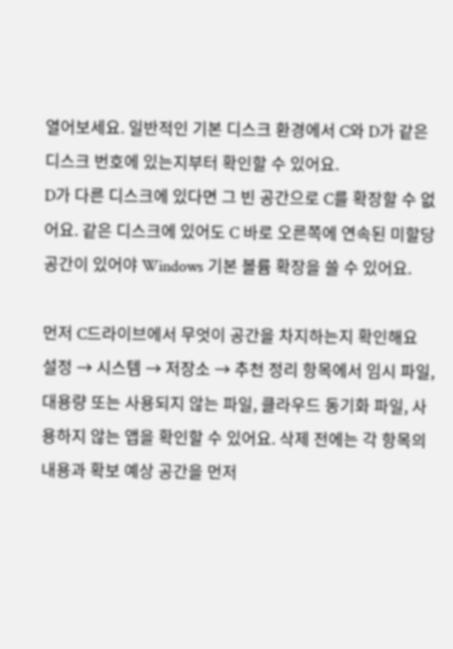열어보세요. 일반적인 기본 디스크 환경에서 C와 D가 같은 디스크 번호에 있는지부터 확인할 수 있어요.
D가 다른 디스크에 있다면 그 빈 공간으로 C를 확장할 수 없어요. 같은 디스크에 있어도 C 바로 오른쪽에 연속된 미할당 공간이 있어야 Windows 기본 볼륨 확장을 쓸 수 있어요.

먼저 C드라이브에서 무엇이 공간을 차지하는지 확인해요
설정 → 시스템 → 저장소 → 추천 정리 항목에서 임시 파일, 대용량 또는 사용되지 않는 파일, 클라우드 동기화 파일, 사용하지 않는 앱을 확인할 수 있어요. 삭제 전에는 각 항목의 내용과 확보 예상 공간을 먼저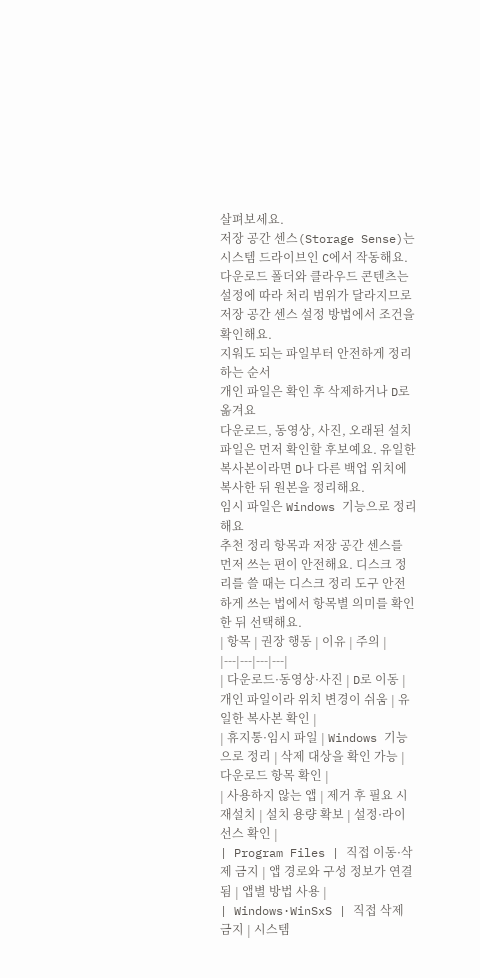살펴보세요.
저장 공간 센스(Storage Sense)는 시스템 드라이브인 C에서 작동해요. 다운로드 폴더와 클라우드 콘텐츠는 설정에 따라 처리 범위가 달라지므로 저장 공간 센스 설정 방법에서 조건을 확인해요.
지워도 되는 파일부터 안전하게 정리하는 순서
개인 파일은 확인 후 삭제하거나 D로 옮겨요
다운로드, 동영상, 사진, 오래된 설치 파일은 먼저 확인할 후보예요. 유일한 복사본이라면 D나 다른 백업 위치에 복사한 뒤 원본을 정리해요.
임시 파일은 Windows 기능으로 정리해요
추천 정리 항목과 저장 공간 센스를 먼저 쓰는 편이 안전해요. 디스크 정리를 쓸 때는 디스크 정리 도구 안전하게 쓰는 법에서 항목별 의미를 확인한 뒤 선택해요.
| 항목 | 권장 행동 | 이유 | 주의 |
|---|---|---|---|
| 다운로드·동영상·사진 | D로 이동 | 개인 파일이라 위치 변경이 쉬움 | 유일한 복사본 확인 |
| 휴지통·임시 파일 | Windows 기능으로 정리 | 삭제 대상을 확인 가능 | 다운로드 항목 확인 |
| 사용하지 않는 앱 | 제거 후 필요 시 재설치 | 설치 용량 확보 | 설정·라이선스 확인 |
| Program Files | 직접 이동·삭제 금지 | 앱 경로와 구성 정보가 연결됨 | 앱별 방법 사용 |
| Windows·WinSxS | 직접 삭제 금지 | 시스템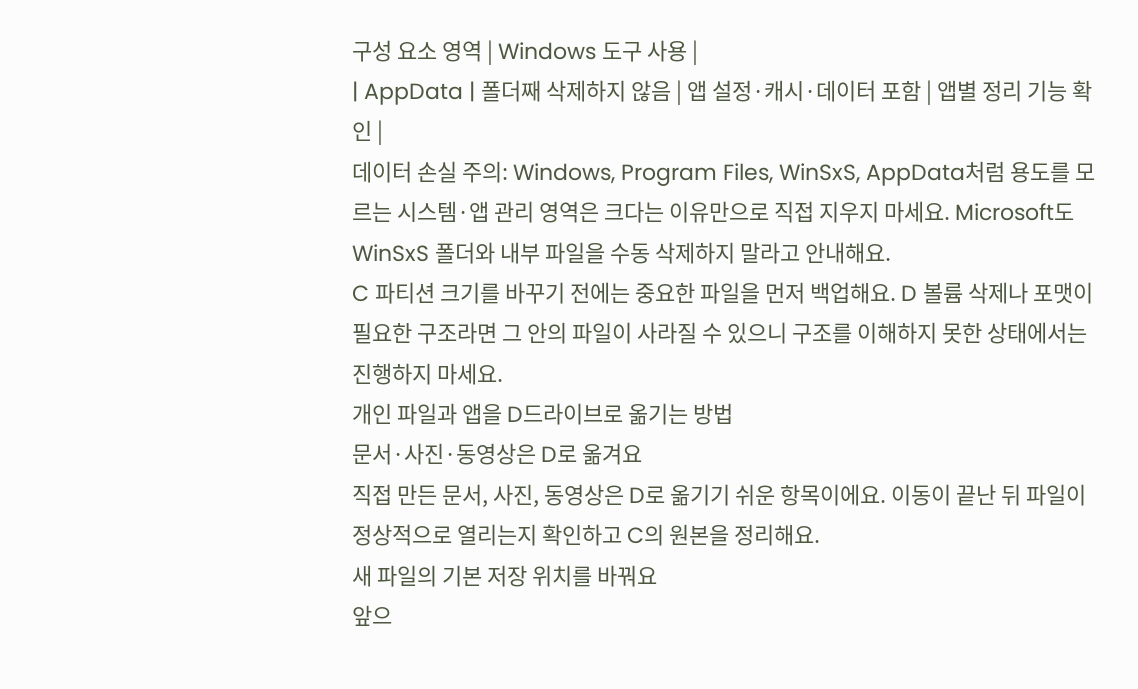구성 요소 영역 | Windows 도구 사용 |
| AppData | 폴더째 삭제하지 않음 | 앱 설정·캐시·데이터 포함 | 앱별 정리 기능 확인 |
데이터 손실 주의: Windows, Program Files, WinSxS, AppData처럼 용도를 모르는 시스템·앱 관리 영역은 크다는 이유만으로 직접 지우지 마세요. Microsoft도 WinSxS 폴더와 내부 파일을 수동 삭제하지 말라고 안내해요.
C 파티션 크기를 바꾸기 전에는 중요한 파일을 먼저 백업해요. D 볼륨 삭제나 포맷이 필요한 구조라면 그 안의 파일이 사라질 수 있으니 구조를 이해하지 못한 상태에서는 진행하지 마세요.
개인 파일과 앱을 D드라이브로 옮기는 방법
문서·사진·동영상은 D로 옮겨요
직접 만든 문서, 사진, 동영상은 D로 옮기기 쉬운 항목이에요. 이동이 끝난 뒤 파일이 정상적으로 열리는지 확인하고 C의 원본을 정리해요.
새 파일의 기본 저장 위치를 바꿔요
앞으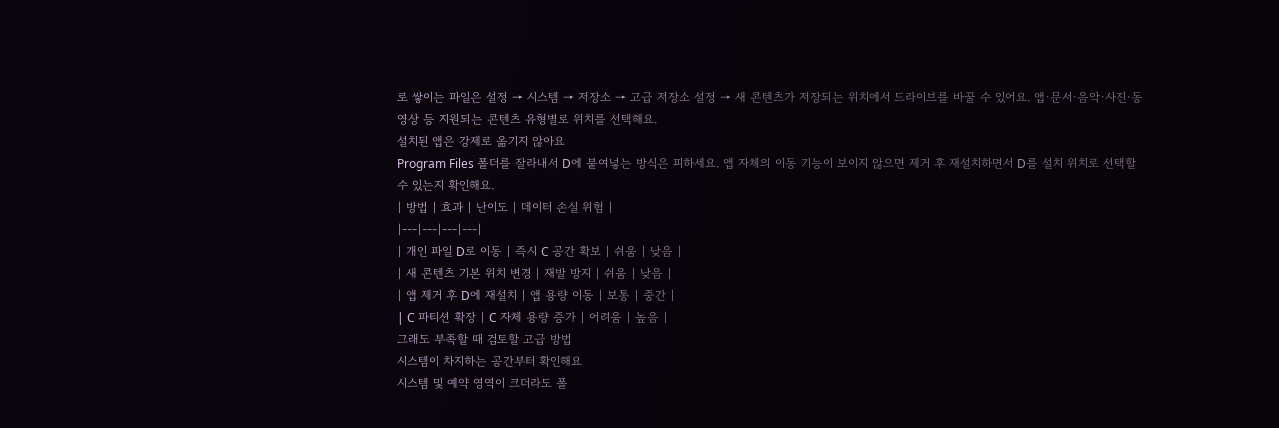로 쌓이는 파일은 설정 → 시스템 → 저장소 → 고급 저장소 설정 → 새 콘텐츠가 저장되는 위치에서 드라이브를 바꿀 수 있어요. 앱·문서·음악·사진·동영상 등 지원되는 콘텐츠 유형별로 위치를 선택해요.
설치된 앱은 강제로 옮기지 않아요
Program Files 폴더를 잘라내서 D에 붙여넣는 방식은 피하세요. 앱 자체의 이동 기능이 보이지 않으면 제거 후 재설치하면서 D를 설치 위치로 선택할 수 있는지 확인해요.
| 방법 | 효과 | 난이도 | 데이터 손실 위험 |
|---|---|---|---|
| 개인 파일 D로 이동 | 즉시 C 공간 확보 | 쉬움 | 낮음 |
| 새 콘텐츠 기본 위치 변경 | 재발 방지 | 쉬움 | 낮음 |
| 앱 제거 후 D에 재설치 | 앱 용량 이동 | 보통 | 중간 |
| C 파티션 확장 | C 자체 용량 증가 | 어려움 | 높음 |
그래도 부족할 때 검토할 고급 방법
시스템이 차지하는 공간부터 확인해요
시스템 및 예약 영역이 크더라도 폴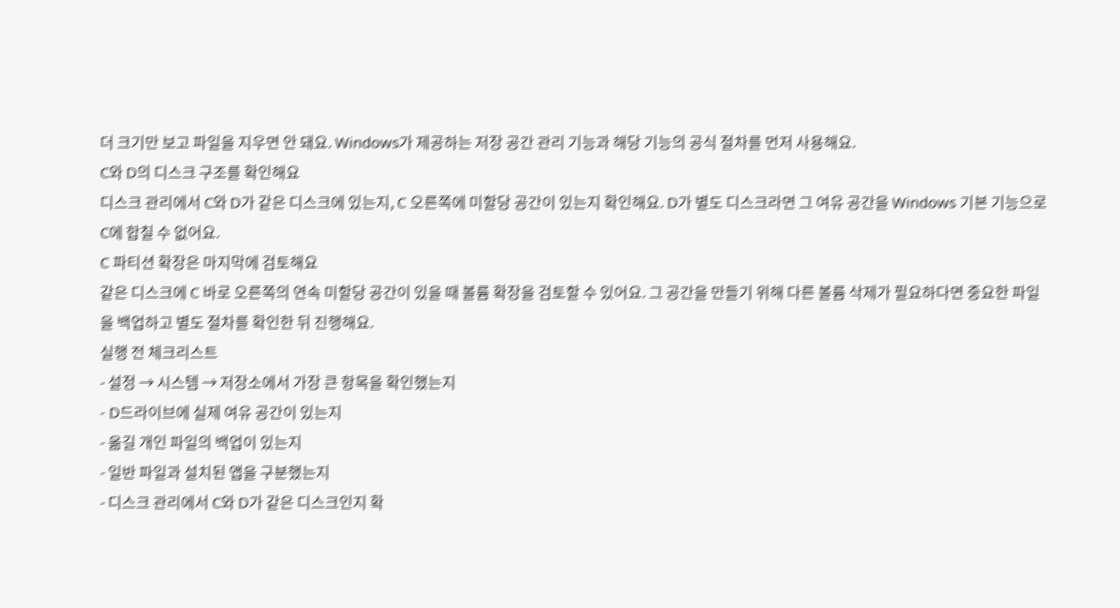더 크기만 보고 파일을 지우면 안 돼요. Windows가 제공하는 저장 공간 관리 기능과 해당 기능의 공식 절차를 먼저 사용해요.
C와 D의 디스크 구조를 확인해요
디스크 관리에서 C와 D가 같은 디스크에 있는지, C 오른쪽에 미할당 공간이 있는지 확인해요. D가 별도 디스크라면 그 여유 공간을 Windows 기본 기능으로 C에 합칠 수 없어요.
C 파티션 확장은 마지막에 검토해요
같은 디스크에 C 바로 오른쪽의 연속 미할당 공간이 있을 때 볼륨 확장을 검토할 수 있어요. 그 공간을 만들기 위해 다른 볼륨 삭제가 필요하다면 중요한 파일을 백업하고 별도 절차를 확인한 뒤 진행해요.
실행 전 체크리스트
- 설정 → 시스템 → 저장소에서 가장 큰 항목을 확인했는지
- D드라이브에 실제 여유 공간이 있는지
- 옮길 개인 파일의 백업이 있는지
- 일반 파일과 설치된 앱을 구분했는지
- 디스크 관리에서 C와 D가 같은 디스크인지 확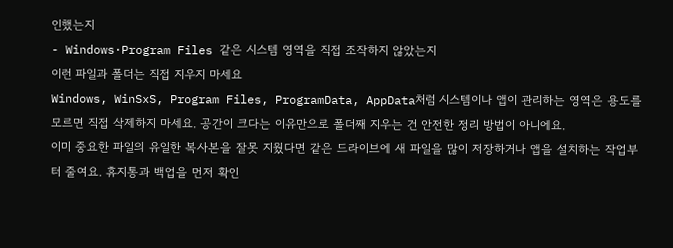인했는지
- Windows·Program Files 같은 시스템 영역을 직접 조작하지 않았는지
이런 파일과 폴더는 직접 지우지 마세요
Windows, WinSxS, Program Files, ProgramData, AppData처럼 시스템이나 앱이 관리하는 영역은 용도를 모르면 직접 삭제하지 마세요. 공간이 크다는 이유만으로 폴더째 지우는 건 안전한 정리 방법이 아니에요.
이미 중요한 파일의 유일한 복사본을 잘못 지웠다면 같은 드라이브에 새 파일을 많이 저장하거나 앱을 설치하는 작업부터 줄여요. 휴지통과 백업을 먼저 확인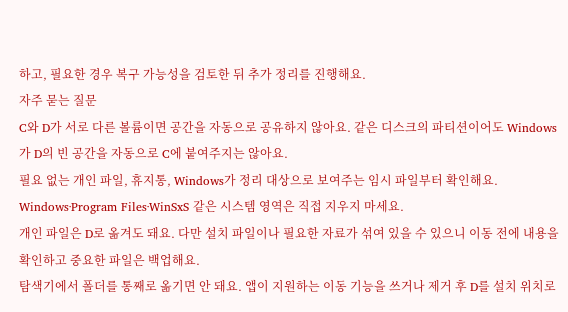하고, 필요한 경우 복구 가능성을 검토한 뒤 추가 정리를 진행해요.
자주 묻는 질문
C와 D가 서로 다른 볼륨이면 공간을 자동으로 공유하지 않아요. 같은 디스크의 파티션이어도 Windows가 D의 빈 공간을 자동으로 C에 붙여주지는 않아요.
필요 없는 개인 파일, 휴지통, Windows가 정리 대상으로 보여주는 임시 파일부터 확인해요. Windows·Program Files·WinSxS 같은 시스템 영역은 직접 지우지 마세요.
개인 파일은 D로 옮겨도 돼요. 다만 설치 파일이나 필요한 자료가 섞여 있을 수 있으니 이동 전에 내용을 확인하고 중요한 파일은 백업해요.
탐색기에서 폴더를 통째로 옮기면 안 돼요. 앱이 지원하는 이동 기능을 쓰거나 제거 후 D를 설치 위치로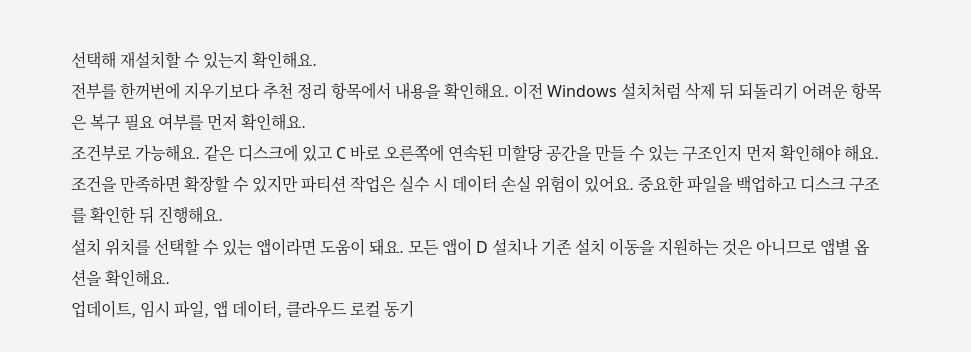선택해 재설치할 수 있는지 확인해요.
전부를 한꺼번에 지우기보다 추천 정리 항목에서 내용을 확인해요. 이전 Windows 설치처럼 삭제 뒤 되돌리기 어려운 항목은 복구 필요 여부를 먼저 확인해요.
조건부로 가능해요. 같은 디스크에 있고 C 바로 오른쪽에 연속된 미할당 공간을 만들 수 있는 구조인지 먼저 확인해야 해요.
조건을 만족하면 확장할 수 있지만 파티션 작업은 실수 시 데이터 손실 위험이 있어요. 중요한 파일을 백업하고 디스크 구조를 확인한 뒤 진행해요.
설치 위치를 선택할 수 있는 앱이라면 도움이 돼요. 모든 앱이 D 설치나 기존 설치 이동을 지원하는 것은 아니므로 앱별 옵션을 확인해요.
업데이트, 임시 파일, 앱 데이터, 클라우드 로컬 동기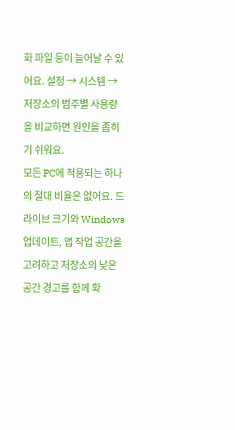화 파일 등이 늘어날 수 있어요. 설정 → 시스템 → 저장소의 범주별 사용량을 비교하면 원인을 좁히기 쉬워요.
모든 PC에 적용되는 하나의 절대 비율은 없어요. 드라이브 크기와 Windows 업데이트, 앱 작업 공간을 고려하고 저장소의 낮은 공간 경고를 함께 확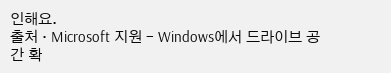인해요.
출처 · Microsoft 지원 – Windows에서 드라이브 공간 확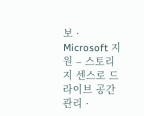보 · Microsoft 지원 – 스토리지 센스로 드라이브 공간 관리 ·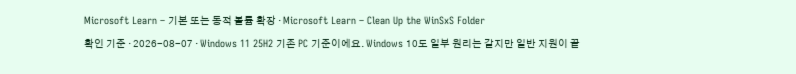Microsoft Learn – 기본 또는 동적 볼륨 확장 · Microsoft Learn – Clean Up the WinSxS Folder
확인 기준 · 2026-08-07 · Windows 11 25H2 기존 PC 기준이에요. Windows 10도 일부 원리는 같지만 일반 지원이 끝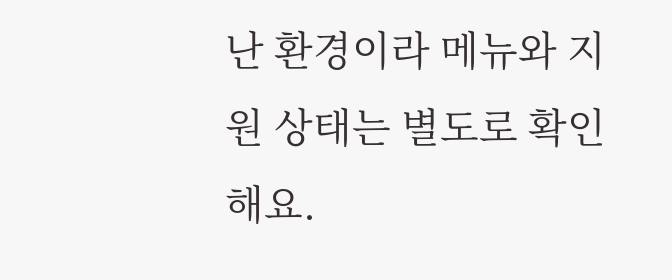난 환경이라 메뉴와 지원 상태는 별도로 확인해요.